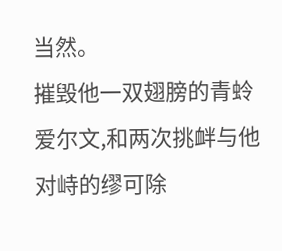当然。
摧毁他一双翅膀的青蛉爱尔文,和两次挑衅与他对峙的缪可除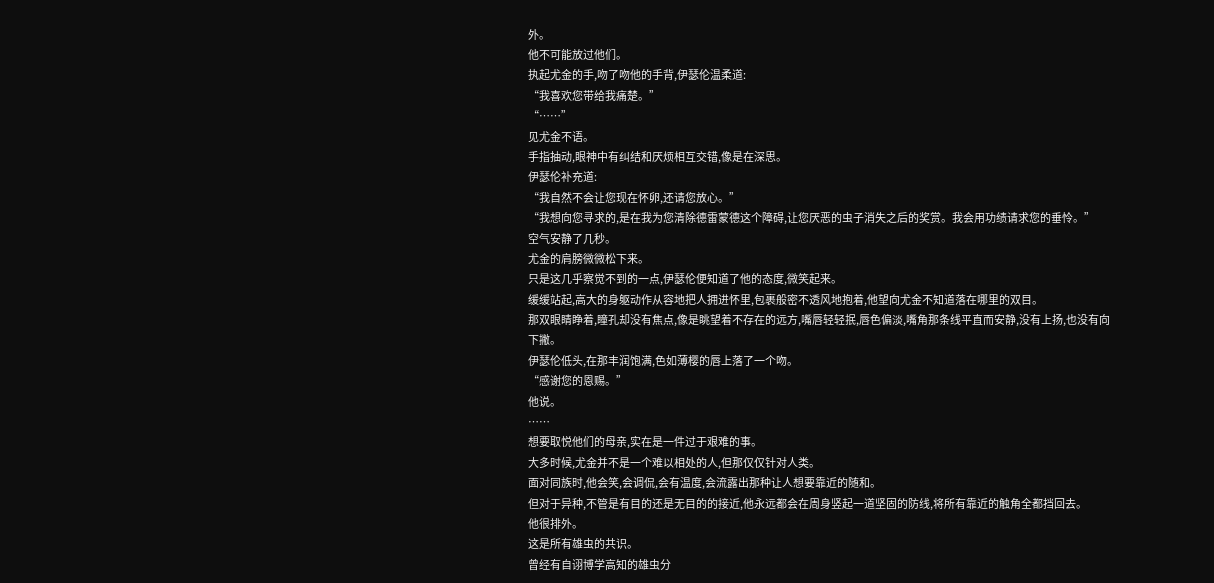外。
他不可能放过他们。
执起尤金的手,吻了吻他的手背,伊瑟伦温柔道:
“我喜欢您带给我痛楚。”
“……”
见尤金不语。
手指抽动,眼神中有纠结和厌烦相互交错,像是在深思。
伊瑟伦补充道:
“我自然不会让您现在怀卵,还请您放心。”
“我想向您寻求的,是在我为您清除德雷蒙德这个障碍,让您厌恶的虫子消失之后的奖赏。我会用功绩请求您的垂怜。”
空气安静了几秒。
尤金的肩膀微微松下来。
只是这几乎察觉不到的一点,伊瑟伦便知道了他的态度,微笑起来。
缓缓站起,高大的身躯动作从容地把人拥进怀里,包裹般密不透风地抱着,他望向尤金不知道落在哪里的双目。
那双眼睛睁着,瞳孔却没有焦点,像是眺望着不存在的远方,嘴唇轻轻抿,唇色偏淡,嘴角那条线平直而安静,没有上扬,也没有向下撇。
伊瑟伦低头,在那丰润饱满,色如薄樱的唇上落了一个吻。
“感谢您的恩赐。”
他说。
……
想要取悦他们的母亲,实在是一件过于艰难的事。
大多时候,尤金并不是一个难以相处的人,但那仅仅针对人类。
面对同族时,他会笑,会调侃,会有温度,会流露出那种让人想要靠近的随和。
但对于异种,不管是有目的还是无目的的接近,他永远都会在周身竖起一道坚固的防线,将所有靠近的触角全都挡回去。
他很排外。
这是所有雄虫的共识。
曾经有自诩博学高知的雄虫分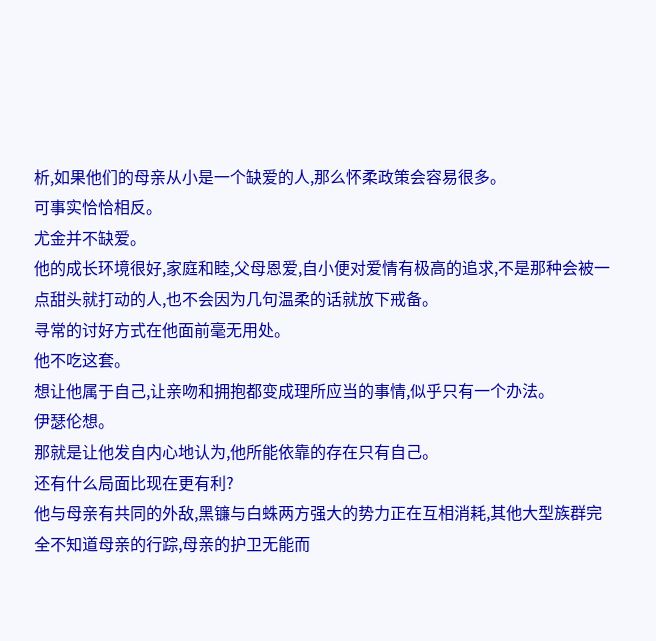析,如果他们的母亲从小是一个缺爱的人,那么怀柔政策会容易很多。
可事实恰恰相反。
尤金并不缺爱。
他的成长环境很好,家庭和睦,父母恩爱,自小便对爱情有极高的追求,不是那种会被一点甜头就打动的人,也不会因为几句温柔的话就放下戒备。
寻常的讨好方式在他面前毫无用处。
他不吃这套。
想让他属于自己,让亲吻和拥抱都变成理所应当的事情,似乎只有一个办法。
伊瑟伦想。
那就是让他发自内心地认为,他所能依靠的存在只有自己。
还有什么局面比现在更有利?
他与母亲有共同的外敌,黑镰与白蛛两方强大的势力正在互相消耗,其他大型族群完全不知道母亲的行踪,母亲的护卫无能而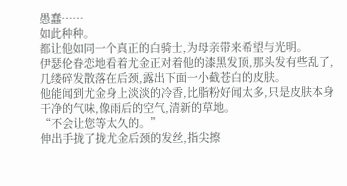愚蠢……
如此种种。
都让他如同一个真正的白骑士,为母亲带来希望与光明。
伊瑟伦眷恋地看着尤金正对着他的漆黑发顶,那头发有些乱了,几缕碎发散落在后颈,露出下面一小截苍白的皮肤。
他能闻到尤金身上淡淡的冷香,比脂粉好闻太多,只是皮肤本身干净的气味,像雨后的空气,清新的草地。
“不会让您等太久的。”
伸出手拢了拢尤金后颈的发丝,指尖擦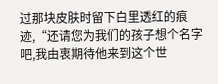过那块皮肤时留下白里透红的痕迹,“还请您为我们的孩子想个名字吧,我由衷期待他来到这个世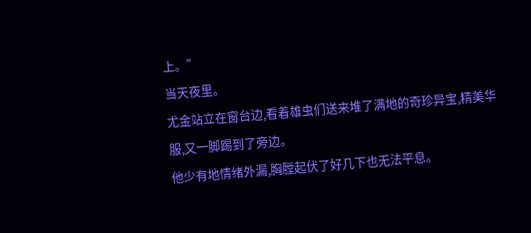上。”
当天夜里。
尤金站立在窗台边,看着雄虫们送来堆了满地的奇珍异宝,精美华服,又一脚踢到了旁边。
他少有地情绪外漏,胸膛起伏了好几下也无法平息。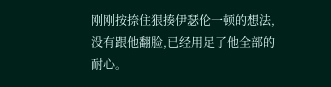刚刚按捺住狠揍伊瑟伦一顿的想法,没有跟他翻脸,已经用足了他全部的耐心。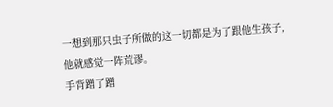一想到那只虫子所做的这一切都是为了跟他生孩子,他就感觉一阵荒谬。
手背蹭了蹭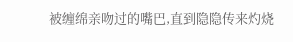被缠绵亲吻过的嘴巴,直到隐隐传来灼烧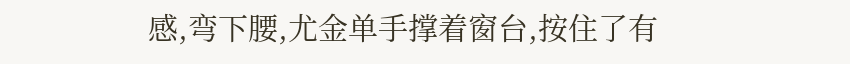感,弯下腰,尤金单手撑着窗台,按住了有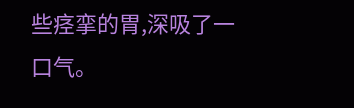些痉挛的胃,深吸了一口气。